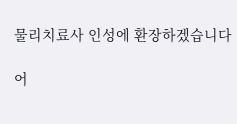물리치료사 인성에 환장하겠습니다

어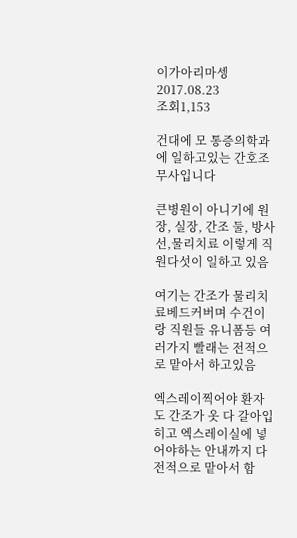이가아리마셍2017.08.23
조회1,153

건대에 모 통증의학과에 일하고있는 간호조무사입니다

큰병원이 아니기에 원장, 실장, 간조 둘, 방사선,물리치료 이렇게 직원다섯이 일하고 있음

여기는 간조가 물리치료베드커버며 수건이랑 직원들 유니폼등 여러가지 빨래는 전적으로 맡아서 하고있음

엑스레이찍어야 환자도 간조가 옷 다 갈아입히고 엑스레이실에 넣어야하는 안내까지 다 전적으로 맡아서 함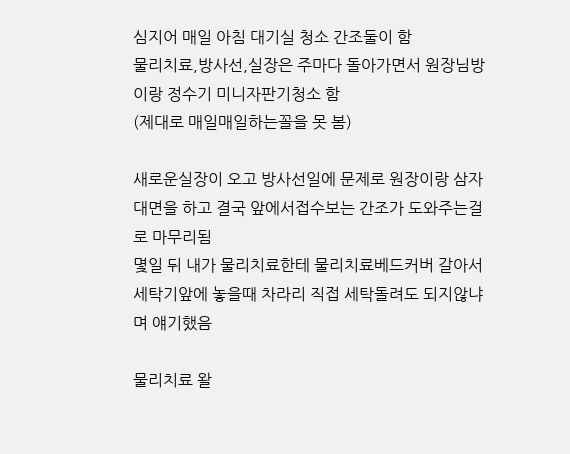심지어 매일 아침 대기실 청소 간조둘이 함
물리치료,방사선,실장은 주마다 돌아가면서 원장님방이랑 정수기 미니자판기청소 함
(제대로 매일매일하는꼴을 못 봄)

새로운실장이 오고 방사선일에 문제로 원장이랑 삼자대면을 하고 결국 앞에서접수보는 간조가 도와주는걸로 마무리됨
몇일 뒤 내가 물리치료한테 물리치료베드커버 갈아서 세탁기앞에 놓을때 차라리 직접 세탁돌려도 되지않냐며 얘기했음

물리치료 왈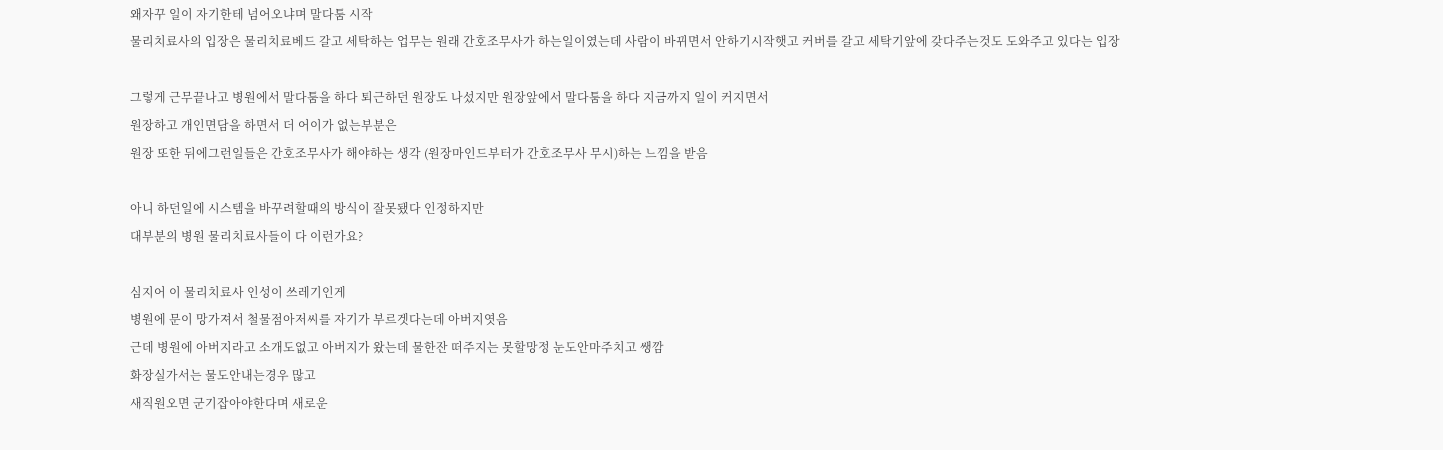왜자꾸 일이 자기한테 넘어오냐며 말다툼 시작
물리치료사의 입장은 물리치료베드 갈고 세탁하는 업무는 원래 간호조무사가 하는일이였는데 사람이 바뀌면서 안하기시작햇고 커버를 갈고 세탁기앞에 갖다주는것도 도와주고 있다는 입장

그렇게 근무끝나고 병원에서 말다툼을 하다 퇴근하던 원장도 나섰지만 원장앞에서 말다툼을 하다 지금까지 일이 커지면서
원장하고 개인면담을 하면서 더 어이가 없는부분은
원장 또한 뒤에그런일들은 간호조무사가 해야하는 생각 (원장마인드부터가 간호조무사 무시)하는 느낌을 받음

아니 하던일에 시스템을 바꾸려할때의 방식이 잘못됐다 인정하지만
대부분의 병원 물리치료사들이 다 이런가요?

심지어 이 물리치료사 인성이 쓰레기인게
병원에 문이 망가져서 철물점아저씨를 자기가 부르겟다는데 아버지엿음
근데 병원에 아버지라고 소개도없고 아버지가 왔는데 물한잔 떠주지는 못할망정 눈도안마주치고 쌩깜
화장실가서는 물도안내는경우 많고
새직원오면 군기잡아야한다며 새로운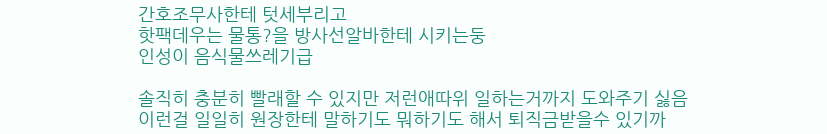간호조무사한테 텃세부리고
핫팩데우는 물통?을 방사선알바한테 시키는둥
인성이 음식물쓰레기급

솔직히 충분히 빨래할 수 있지만 저런애따위 일하는거까지 도와주기 싫음
이런걸 일일히 원장한테 말하기도 뭐하기도 해서 퇴직금받을수 있기까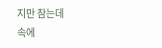지만 참는데
속에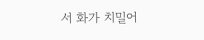서 화가 치밀어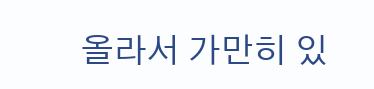올라서 가만히 있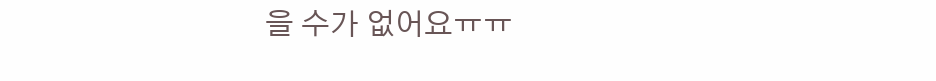을 수가 없어요ㅠㅠ